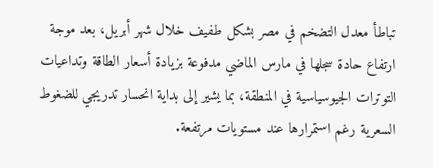تباطأ معدل التضخم في مصر بشكل طفيف خلال شهر أبريل، بعد موجة ارتفاع حادة سجلها في مارس الماضي مدفوعة بزيادة أسعار الطاقة وتداعيات التوترات الجيوسياسية في المنطقة، بما يشير إلى بداية انحسار تدريجي للضغوط السعرية رغم استمرارها عند مستويات مرتفعة.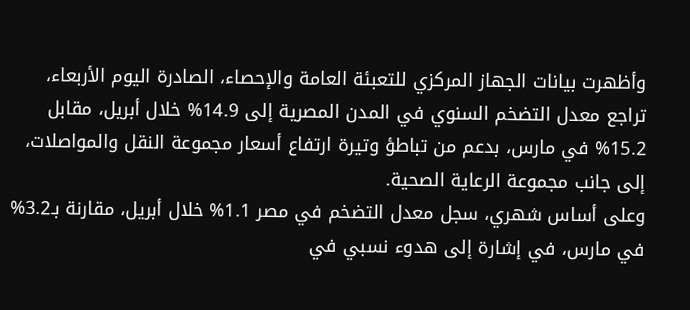وأظهرت بيانات الجهاز المركزي للتعبئة العامة والإحصاء، الصادرة اليوم الأربعاء، تراجع معدل التضخم السنوي في المدن المصرية إلى 14.9% خلال أبريل، مقابل 15.2% في مارس، بدعم من تباطؤ وتيرة ارتفاع أسعار مجموعة النقل والمواصلات، إلى جانب مجموعة الرعاية الصحية.
وعلى أساس شهري، سجل معدل التضخم في مصر 1.1% خلال أبريل، مقارنة بـ3.2% في مارس، في إشارة إلى هدوء نسبي في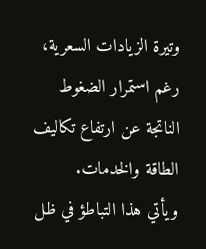وتيرة الزيادات السعرية، رغم استمرار الضغوط الناتجة عن ارتفاع تكاليف الطاقة والخدمات.
ويأتي هذا التباطؤ في ظل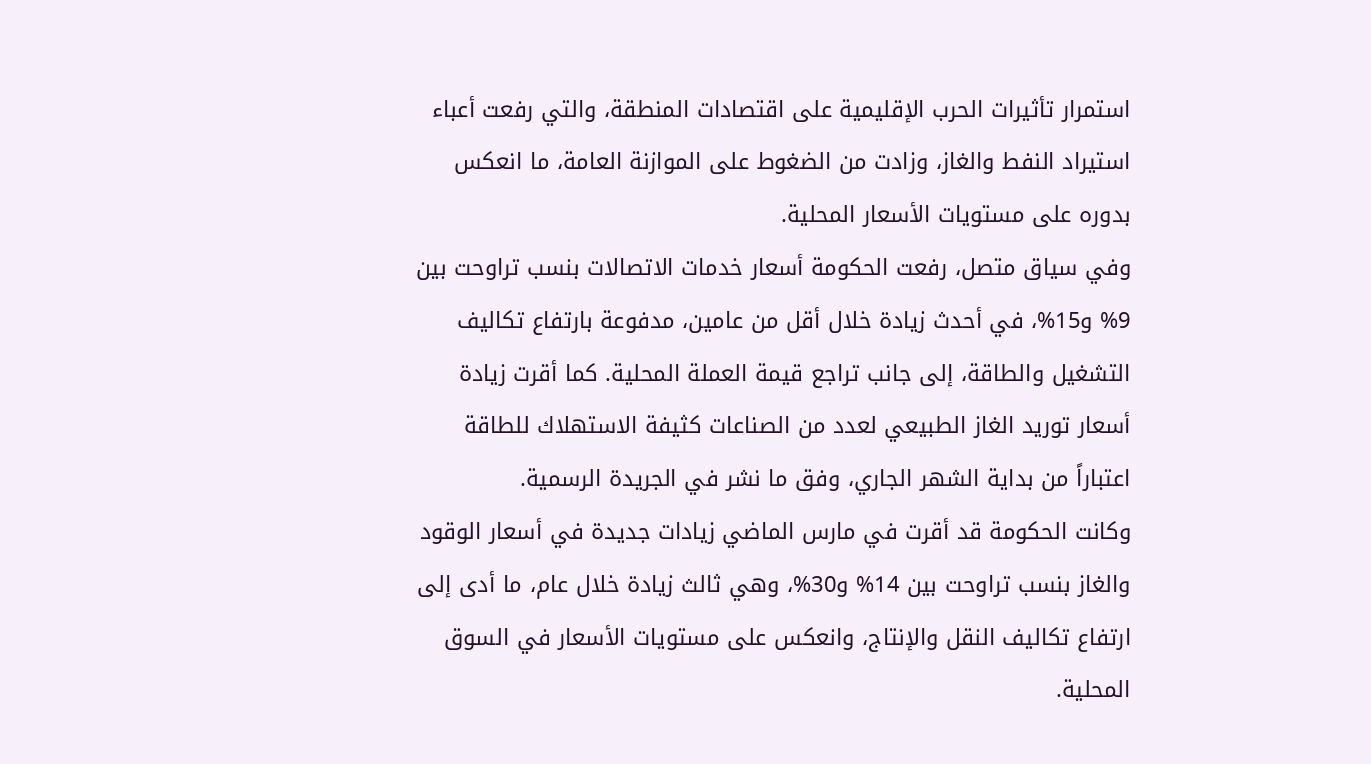استمرار تأثيرات الحرب الإقليمية على اقتصادات المنطقة، والتي رفعت أعباء استيراد النفط والغاز، وزادت من الضغوط على الموازنة العامة، ما انعكس بدوره على مستويات الأسعار المحلية.
وفي سياق متصل، رفعت الحكومة أسعار خدمات الاتصالات بنسب تراوحت بين 9% و15%، في أحدث زيادة خلال أقل من عامين، مدفوعة بارتفاع تكاليف التشغيل والطاقة، إلى جانب تراجع قيمة العملة المحلية. كما أقرت زيادة أسعار توريد الغاز الطبيعي لعدد من الصناعات كثيفة الاستهلاك للطاقة اعتباراً من بداية الشهر الجاري، وفق ما نشر في الجريدة الرسمية.
وكانت الحكومة قد أقرت في مارس الماضي زيادات جديدة في أسعار الوقود والغاز بنسب تراوحت بين 14% و30%، وهي ثالث زيادة خلال عام، ما أدى إلى ارتفاع تكاليف النقل والإنتاج، وانعكس على مستويات الأسعار في السوق المحلية.